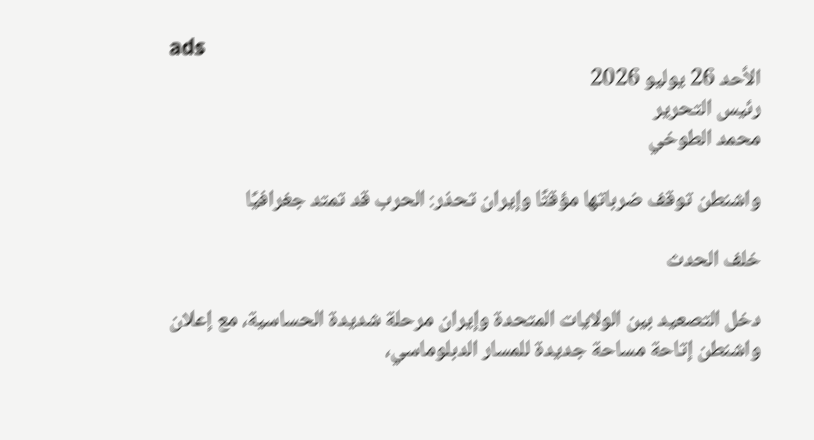ads
الأحد 26 يوليو 2026
رئيس التحرير
محمد الطوخي

واشنطن توقف ضرباتها مؤقتًا وإيران تحذر: الحرب قد تمتد جغرافيًا

خلف الحدث

دخل التصعيد بين الولايات المتحدة وإيران مرحلة شديدة الحساسية، مع إعلان واشنطن إتاحة مساحة جديدة للمسار الدبلوماسي،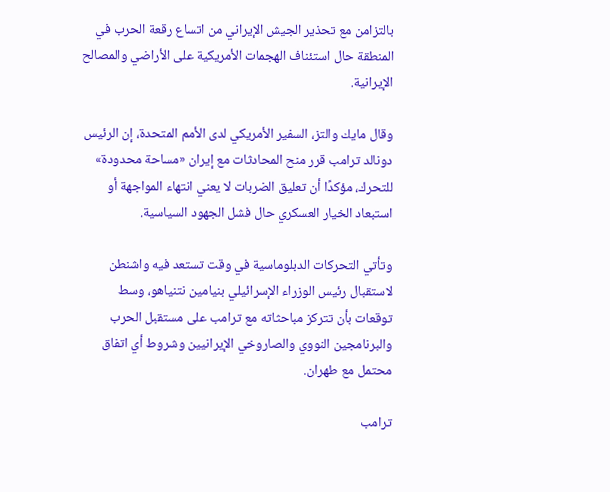بالتزامن مع تحذير الجيش الإيراني من اتساع رقعة الحرب في المنطقة حال استئناف الهجمات الأمريكية على الأراضي والمصالح الإيرانية.

وقال مايك والتز، السفير الأمريكي لدى الأمم المتحدة، إن الرئيس دونالد ترامب قرر منح المحادثات مع إيران «مساحة محدودة» للتحرك، مؤكدًا أن تعليق الضربات لا يعني انتهاء المواجهة أو استبعاد الخيار العسكري حال فشل الجهود السياسية.

وتأتي التحركات الدبلوماسية في وقت تستعد فيه واشنطن لاستقبال رئيس الوزراء الإسرائيلي بنيامين نتنياهو، وسط توقعات بأن تتركز مباحثاته مع ترامب على مستقبل الحرب والبرنامجين النووي والصاروخي الإيرانيين وشروط أي اتفاق محتمل مع طهران.

ترامب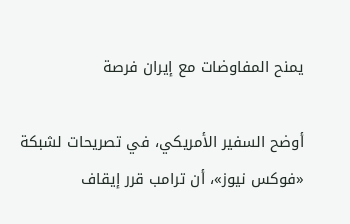يمنح المفاوضات مع إيران فرصة

أوضح السفير الأمريكي، في تصريحات لشبكة «فوكس نيوز»، أن ترامب قرر إيقاف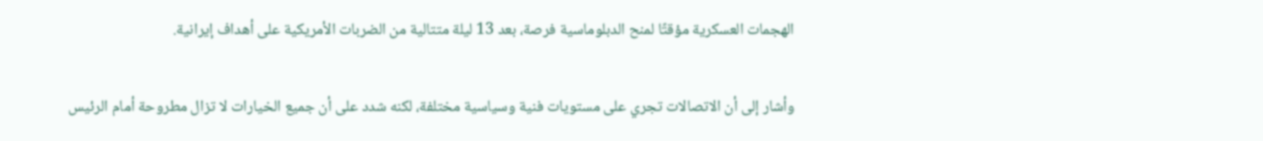الهجمات العسكرية مؤقتًا لمنح الدبلوماسية فرصة، بعد 13 ليلة متتالية من الضربات الأمريكية على أهداف إيرانية.

وأشار إلى أن الاتصالات تجري على مستويات فنية وسياسية مختلفة، لكنه شدد على أن جميع الخيارات لا تزال مطروحة أمام الرئيس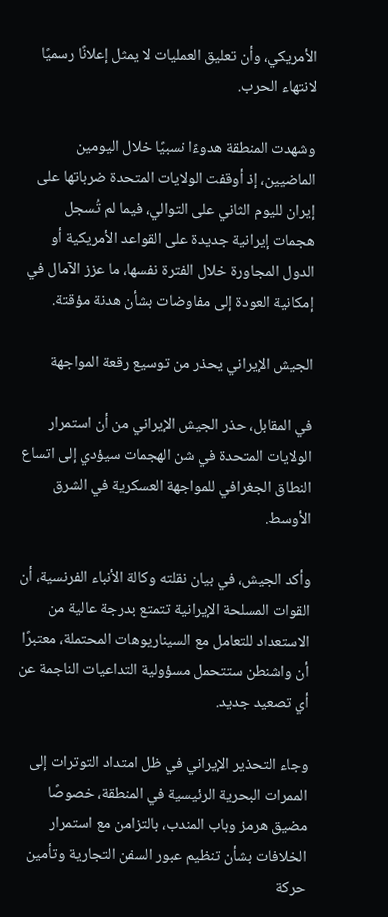الأمريكي، وأن تعليق العمليات لا يمثل إعلانًا رسميًا لانتهاء الحرب.

وشهدت المنطقة هدوءًا نسبيًا خلال اليومين الماضيين، إذ أوقفت الولايات المتحدة ضرباتها على إيران لليوم الثاني على التوالي، فيما لم تُسجل هجمات إيرانية جديدة على القواعد الأمريكية أو الدول المجاورة خلال الفترة نفسها، ما عزز الآمال في إمكانية العودة إلى مفاوضات بشأن هدنة مؤقتة.

الجيش الإيراني يحذر من توسيع رقعة المواجهة

في المقابل، حذر الجيش الإيراني من أن استمرار الولايات المتحدة في شن الهجمات سيؤدي إلى اتساع النطاق الجغرافي للمواجهة العسكرية في الشرق الأوسط.

وأكد الجيش، في بيان نقلته وكالة الأنباء الفرنسية، أن القوات المسلحة الإيرانية تتمتع بدرجة عالية من الاستعداد للتعامل مع السيناريوهات المحتملة، معتبرًا أن واشنطن ستتحمل مسؤولية التداعيات الناجمة عن أي تصعيد جديد.

وجاء التحذير الإيراني في ظل امتداد التوترات إلى الممرات البحرية الرئيسية في المنطقة، خصوصًا مضيق هرمز وباب المندب، بالتزامن مع استمرار الخلافات بشأن تنظيم عبور السفن التجارية وتأمين حركة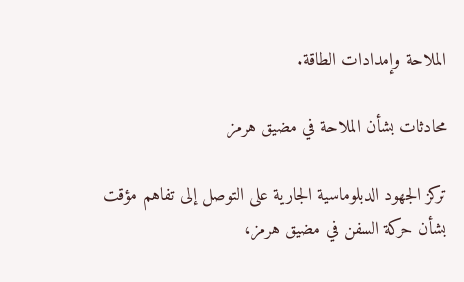الملاحة وإمدادات الطاقة.

محادثات بشأن الملاحة في مضيق هرمز

تركز الجهود الدبلوماسية الجارية على التوصل إلى تفاهم مؤقت بشأن حركة السفن في مضيق هرمز،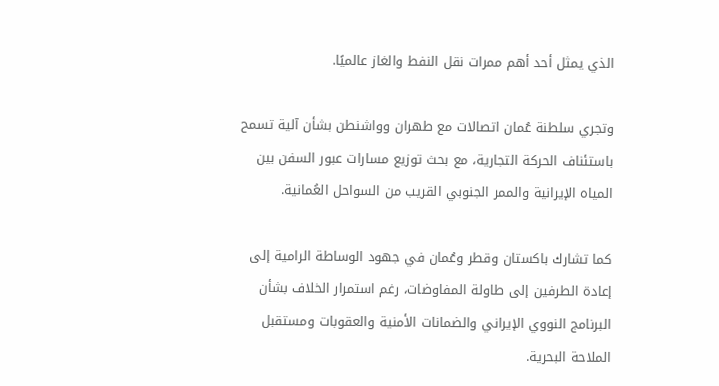الذي يمثل أحد أهم ممرات نقل النفط والغاز عالميًا.

وتجري سلطنة عُمان اتصالات مع طهران وواشنطن بشأن آلية تسمح باستئناف الحركة التجارية، مع بحث توزيع مسارات عبور السفن بين المياه الإيرانية والممر الجنوبي القريب من السواحل العُمانية.

كما تشارك باكستان وقطر وعُمان في جهود الوساطة الرامية إلى إعادة الطرفين إلى طاولة المفاوضات، رغم استمرار الخلاف بشأن البرنامج النووي الإيراني والضمانات الأمنية والعقوبات ومستقبل الملاحة البحرية.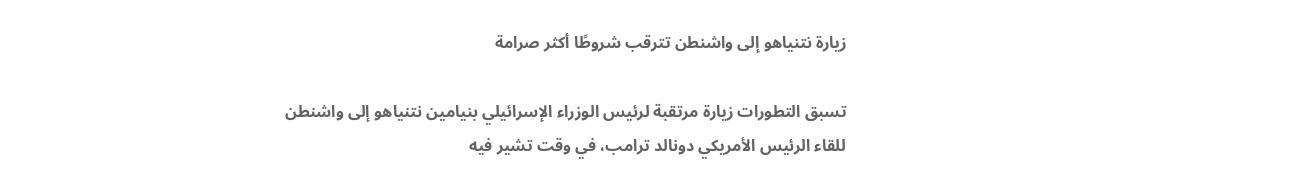زيارة نتنياهو إلى واشنطن تترقب شروطًا أكثر صرامة

تسبق التطورات زيارة مرتقبة لرئيس الوزراء الإسرائيلي بنيامين نتنياهو إلى واشنطن للقاء الرئيس الأمريكي دونالد ترامب، في وقت تشير فيه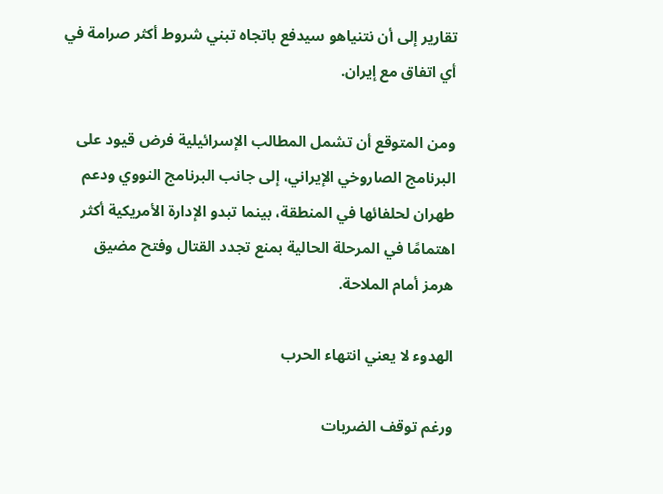تقارير إلى أن نتنياهو سيدفع باتجاه تبني شروط أكثر صرامة في أي اتفاق مع إيران.

ومن المتوقع أن تشمل المطالب الإسرائيلية فرض قيود على البرنامج الصاروخي الإيراني، إلى جانب البرنامج النووي ودعم طهران لحلفائها في المنطقة، بينما تبدو الإدارة الأمريكية أكثر اهتمامًا في المرحلة الحالية بمنع تجدد القتال وفتح مضيق هرمز أمام الملاحة.

الهدوء لا يعني انتهاء الحرب

ورغم توقف الضربات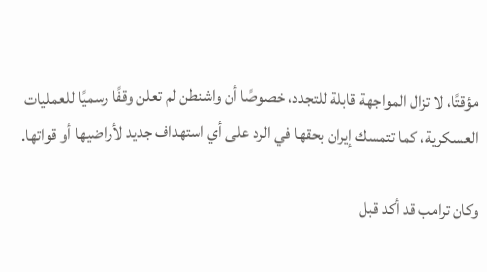مؤقتًا، لا تزال المواجهة قابلة للتجدد، خصوصًا أن واشنطن لم تعلن وقفًا رسميًا للعمليات العسكرية، كما تتمسك إيران بحقها في الرد على أي استهداف جديد لأراضيها أو قواتها.

وكان ترامب قد أكد قبل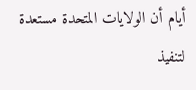أيام أن الولايات المتحدة مستعدة لتنفيذ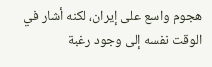هجوم واسع على إيران، لكنه أشار في الوقت نفسه إلى وجود رغبة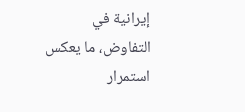إيرانية في التفاوض، ما يعكس استمرار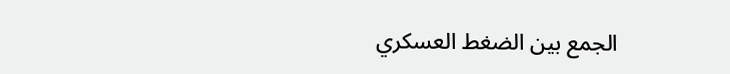الجمع بين الضغط العسكري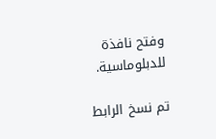وفتح نافذة للدبلوماسية.

تم نسخ الرابط